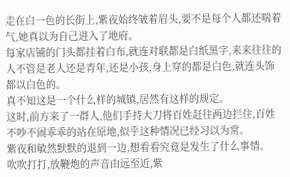走在白一色的长街上,紫夜始终皱着眉头,要不是每个人都还喘着气,她真以为自己进入了地府。
每家店铺的门头都挂着白布,就连对联都是白纸黑字,来来往往的人不管是老人还是青年,还是小孩,身上穿的都是白色,就连头饰都以白色的。
真不知这是一个什么样的城镇,居然有这样的规定。
这时,前方来了一群人,他们手持大刀将百姓赶往两边拦住,百姓不吵不闹乖乖的站在原地,似乎这种情况已经习以为常。
紫夜和敏然默默的退到一边,想看看究竟是发生了什么事情。
吹吹打打,放鞭炮的声音由远至近,紫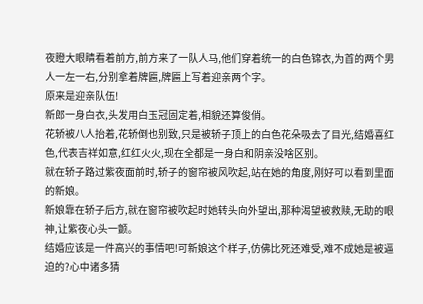夜瞪大眼睛看着前方,前方来了一队人马,他们穿着统一的白色锦衣,为首的两个男人一左一右,分别拿着牌匾,牌匾上写着迎亲两个字。
原来是迎亲队伍!
新郎一身白衣,头发用白玉冠固定着,相貌还算俊俏。
花轿被八人抬着,花轿倒也别致,只是被轿子顶上的白色花朵吸去了目光,结婚喜红色,代表吉祥如意,红红火火,现在全都是一身白和阴亲没啥区别。
就在轿子路过紫夜面前时,轿子的窗帘被风吹起,站在她的角度,刚好可以看到里面的新娘。
新娘靠在轿子后方,就在窗帘被吹起时她转头向外望出,那种渴望被救赎,无助的眼神,让紫夜心头一颤。
结婚应该是一件高兴的事情吧!可新娘这个样子,仿佛比死还难受,难不成她是被逼迫的?心中诸多猜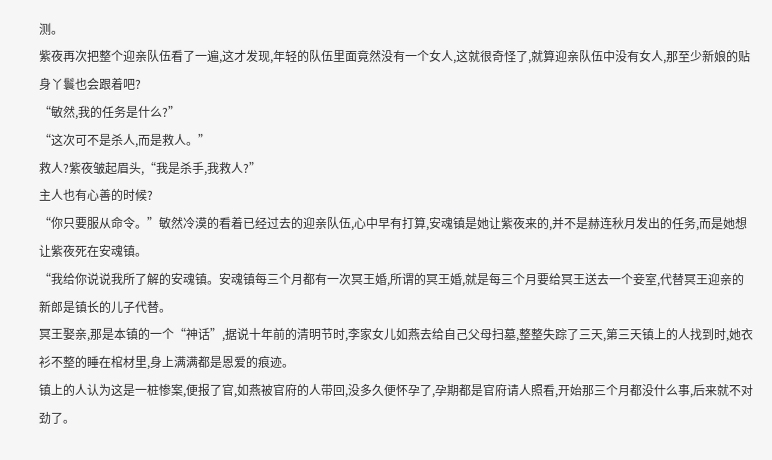测。
紫夜再次把整个迎亲队伍看了一遍,这才发现,年轻的队伍里面竟然没有一个女人,这就很奇怪了,就算迎亲队伍中没有女人,那至少新娘的贴身丫鬟也会跟着吧?
“敏然,我的任务是什么?”
“这次可不是杀人,而是救人。”
救人?紫夜皱起眉头,“我是杀手,我救人?”
主人也有心善的时候?
“你只要服从命令。”敏然冷漠的看着已经过去的迎亲队伍,心中早有打算,安魂镇是她让紫夜来的,并不是赫连秋月发出的任务,而是她想让紫夜死在安魂镇。
“我给你说说我所了解的安魂镇。安魂镇每三个月都有一次冥王婚,所谓的冥王婚,就是每三个月要给冥王送去一个妾室,代替冥王迎亲的新郎是镇长的儿子代替。
冥王娶亲,那是本镇的一个“神话”,据说十年前的清明节时,李家女儿如燕去给自己父母扫墓,整整失踪了三天,第三天镇上的人找到时,她衣衫不整的睡在棺材里,身上满满都是恩爱的痕迹。
镇上的人认为这是一桩惨案,便报了官,如燕被官府的人带回,没多久便怀孕了,孕期都是官府请人照看,开始那三个月都没什么事,后来就不对劲了。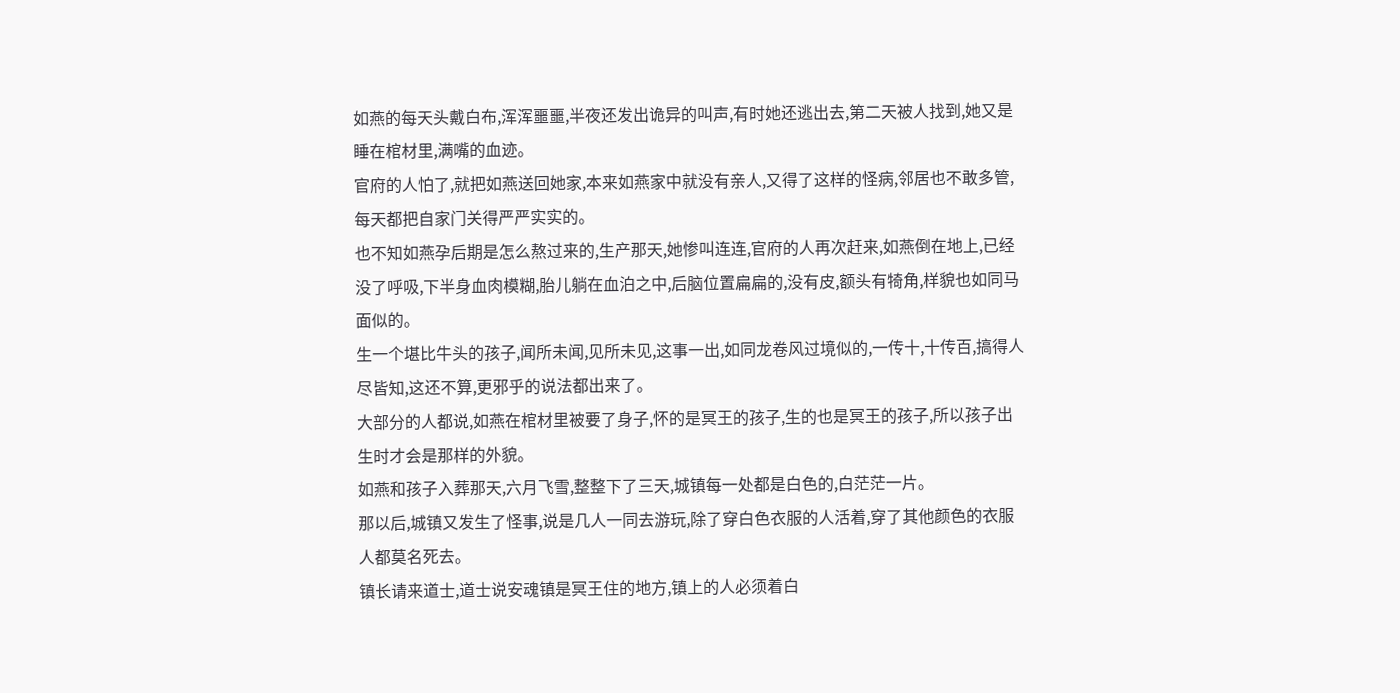如燕的每天头戴白布,浑浑噩噩,半夜还发出诡异的叫声,有时她还逃出去,第二天被人找到,她又是睡在棺材里,满嘴的血迹。
官府的人怕了,就把如燕送回她家,本来如燕家中就没有亲人,又得了这样的怪病,邻居也不敢多管,每天都把自家门关得严严实实的。
也不知如燕孕后期是怎么熬过来的,生产那天,她惨叫连连,官府的人再次赶来,如燕倒在地上,已经没了呼吸,下半身血肉模糊,胎儿躺在血泊之中,后脑位置扁扁的,没有皮,额头有犄角,样貌也如同马面似的。
生一个堪比牛头的孩子,闻所未闻,见所未见,这事一出,如同龙卷风过境似的,一传十,十传百,搞得人尽皆知,这还不算,更邪乎的说法都出来了。
大部分的人都说,如燕在棺材里被要了身子,怀的是冥王的孩子,生的也是冥王的孩子,所以孩子出生时才会是那样的外貌。
如燕和孩子入葬那天,六月飞雪,整整下了三天,城镇每一处都是白色的,白茫茫一片。
那以后,城镇又发生了怪事,说是几人一同去游玩,除了穿白色衣服的人活着,穿了其他颜色的衣服人都莫名死去。
镇长请来道士,道士说安魂镇是冥王住的地方,镇上的人必须着白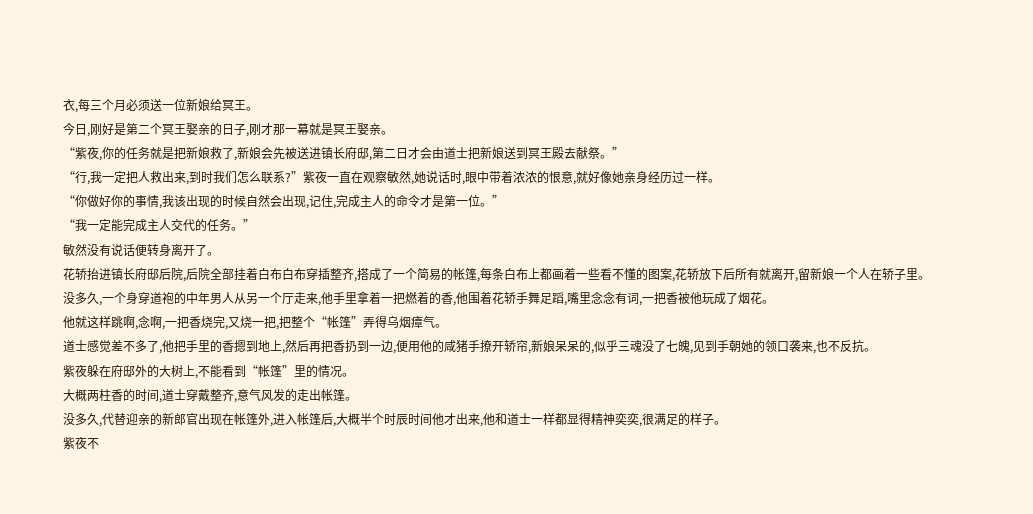衣,每三个月必须送一位新娘给冥王。
今日,刚好是第二个冥王娶亲的日子,刚才那一幕就是冥王娶亲。
“紫夜,你的任务就是把新娘救了,新娘会先被送进镇长府邸,第二日才会由道士把新娘送到冥王殿去献祭。”
“行,我一定把人救出来,到时我们怎么联系?”紫夜一直在观察敏然,她说话时,眼中带着浓浓的恨意,就好像她亲身经历过一样。
“你做好你的事情,我该出现的时候自然会出现,记住,完成主人的命令才是第一位。”
“我一定能完成主人交代的任务。”
敏然没有说话便转身离开了。
花轿抬进镇长府邸后院,后院全部挂着白布白布穿插整齐,搭成了一个简易的帐篷,每条白布上都画着一些看不懂的图案,花轿放下后所有就离开,留新娘一个人在轿子里。
没多久,一个身穿道袍的中年男人从另一个厅走来,他手里拿着一把燃着的香,他围着花轿手舞足蹈,嘴里念念有词,一把香被他玩成了烟花。
他就这样跳啊,念啊,一把香烧完,又烧一把,把整个“帐篷”弄得乌烟瘴气。
道士感觉差不多了,他把手里的香摁到地上,然后再把香扔到一边,便用他的咸猪手撩开轿帘,新娘呆呆的,似乎三魂没了七魄,见到手朝她的领口袭来,也不反抗。
紫夜躲在府邸外的大树上,不能看到“帐篷”里的情况。
大概两柱香的时间,道士穿戴整齐,意气风发的走出帐篷。
没多久,代替迎亲的新郎官出现在帐篷外,进入帐篷后,大概半个时辰时间他才出来,他和道士一样都显得精神奕奕,很满足的样子。
紫夜不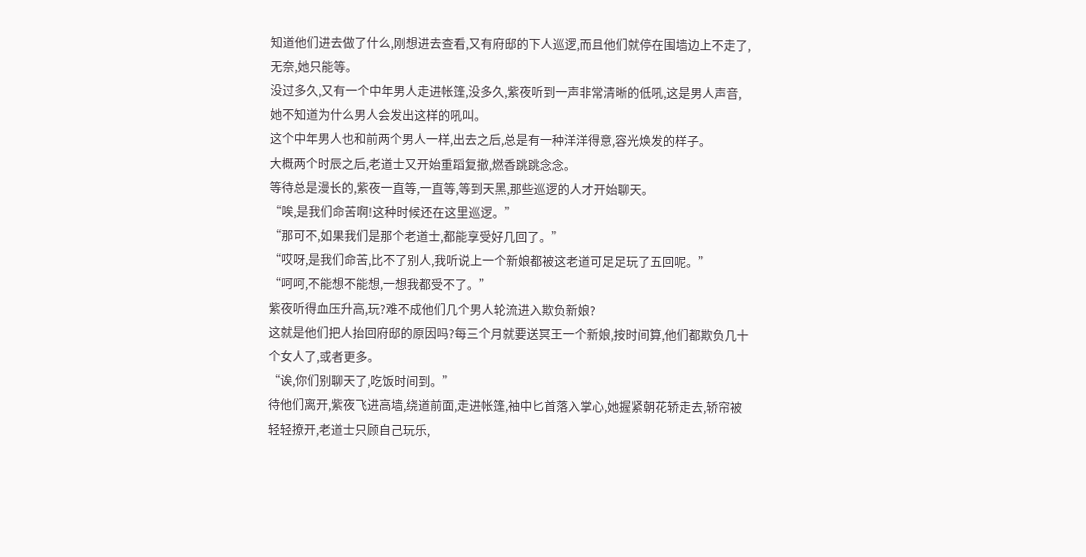知道他们进去做了什么,刚想进去查看,又有府邸的下人巡逻,而且他们就停在围墙边上不走了,无奈,她只能等。
没过多久,又有一个中年男人走进帐篷,没多久,紫夜听到一声非常清晰的低吼,这是男人声音,她不知道为什么男人会发出这样的吼叫。
这个中年男人也和前两个男人一样,出去之后,总是有一种洋洋得意,容光焕发的样子。
大概两个时辰之后,老道士又开始重蹈复撤,燃香跳跳念念。
等待总是漫长的,紫夜一直等,一直等,等到天黑,那些巡逻的人才开始聊天。
“唉,是我们命苦啊!这种时候还在这里巡逻。”
“那可不,如果我们是那个老道士,都能享受好几回了。”
“哎呀,是我们命苦,比不了别人,我听说上一个新娘都被这老道可足足玩了五回呢。”
“呵呵,不能想不能想,一想我都受不了。”
紫夜听得血压升高,玩?难不成他们几个男人轮流进入欺负新娘?
这就是他们把人抬回府邸的原因吗?每三个月就要送冥王一个新娘,按时间算,他们都欺负几十个女人了,或者更多。
“诶,你们别聊天了,吃饭时间到。”
待他们离开,紫夜飞进高墙,绕道前面,走进帐篷,袖中匕首落入掌心,她握紧朝花轿走去,轿帘被轻轻撩开,老道士只顾自己玩乐,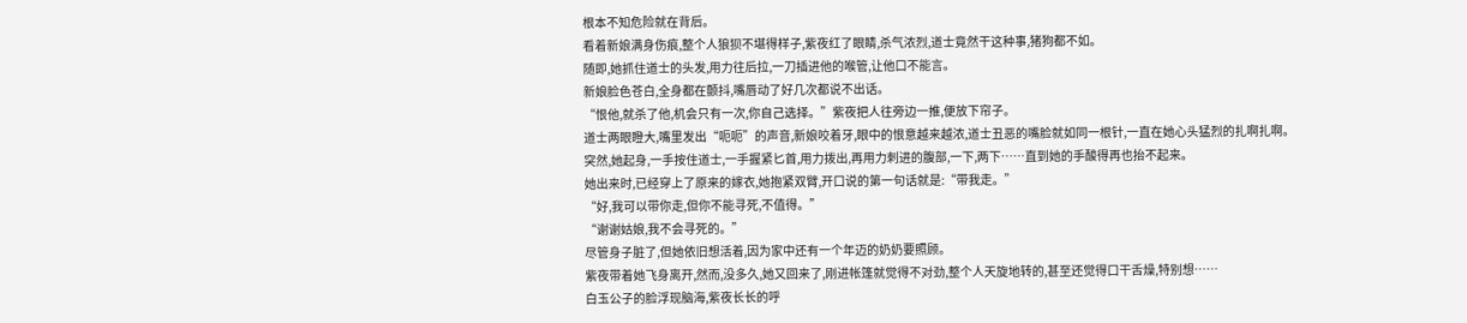根本不知危险就在背后。
看着新娘满身伤痕,整个人狼狈不堪得样子,紫夜红了眼睛,杀气浓烈,道士竟然干这种事,猪狗都不如。
随即,她抓住道士的头发,用力往后拉,一刀插进他的喉管,让他口不能言。
新娘脸色苍白,全身都在颤抖,嘴唇动了好几次都说不出话。
“恨他,就杀了他,机会只有一次,你自己选择。”紫夜把人往旁边一推,便放下帘子。
道士两眼瞪大,嘴里发出“呃呃”的声音,新娘咬着牙,眼中的恨意越来越浓,道士丑恶的嘴脸就如同一根针,一直在她心头猛烈的扎啊扎啊。
突然,她起身,一手按住道士,一手握紧匕首,用力拨出,再用力刺进的腹部,一下,两下……直到她的手酸得再也抬不起来。
她出来时,已经穿上了原来的嫁衣,她抱紧双臂,开口说的第一句话就是:“带我走。”
“好,我可以带你走,但你不能寻死,不值得。”
“谢谢姑娘,我不会寻死的。”
尽管身子脏了,但她依旧想活着,因为家中还有一个年迈的奶奶要照顾。
紫夜带着她飞身离开,然而,没多久,她又回来了,刚进帐篷就觉得不对劲,整个人天旋地转的,甚至还觉得口干舌燥,特别想……
白玉公子的脸浮现脑海,紫夜长长的呼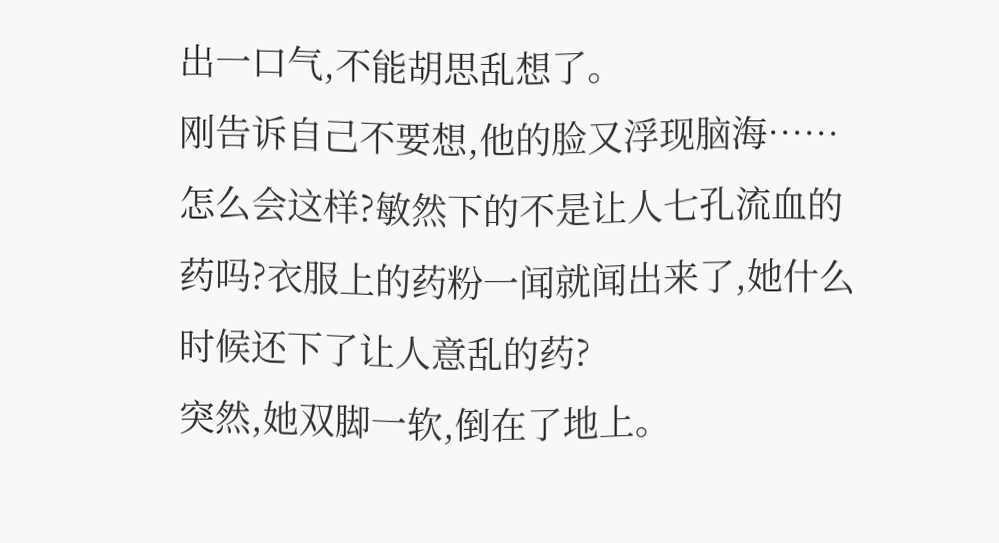出一口气,不能胡思乱想了。
刚告诉自己不要想,他的脸又浮现脑海……
怎么会这样?敏然下的不是让人七孔流血的药吗?衣服上的药粉一闻就闻出来了,她什么时候还下了让人意乱的药?
突然,她双脚一软,倒在了地上。